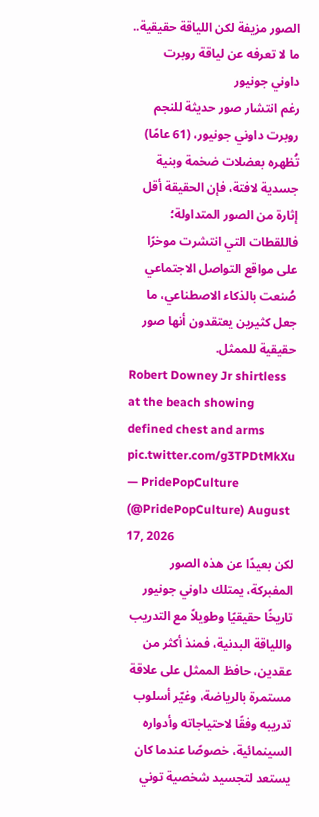الصور مزيفة لكن اللياقة حقيقية.. ما لا تعرفه عن لياقة روبرت داوني جونيور
رغم انتشار صور حديثة للنجم روبرت داوني جونيور، (61 عامًا) تُظهره بعضلات ضخمة وبنية جسدية لافتة، فإن الحقيقة أقل إثارة من الصور المتداولة؛ فاللقطات التي انتشرت موخرًا على مواقع التواصل الاجتماعي صُنعت بالذكاء الاصطناعي، ما جعل كثيرين يعتقدون أنها صور حقيقية للممثل.
Robert Downey Jr shirtless at the beach showing defined chest and arms pic.twitter.com/g3TPDtMkXu
— PridePopCulture (@PridePopCulture) August 17, 2026
لكن بعيدًا عن هذه الصور المفبركة، يمتلك داوني جونيور تاريخًا حقيقيًا وطويلاً مع التدريب واللياقة البدنية، فمنذ أكثر من عقدين، حافظ الممثل على علاقة مستمرة بالرياضة، وغيّر أسلوب تدريبه وفقًا لاحتياجاته وأدواره السينمائية، خصوصًا عندما كان يستعد لتجسيد شخصية توني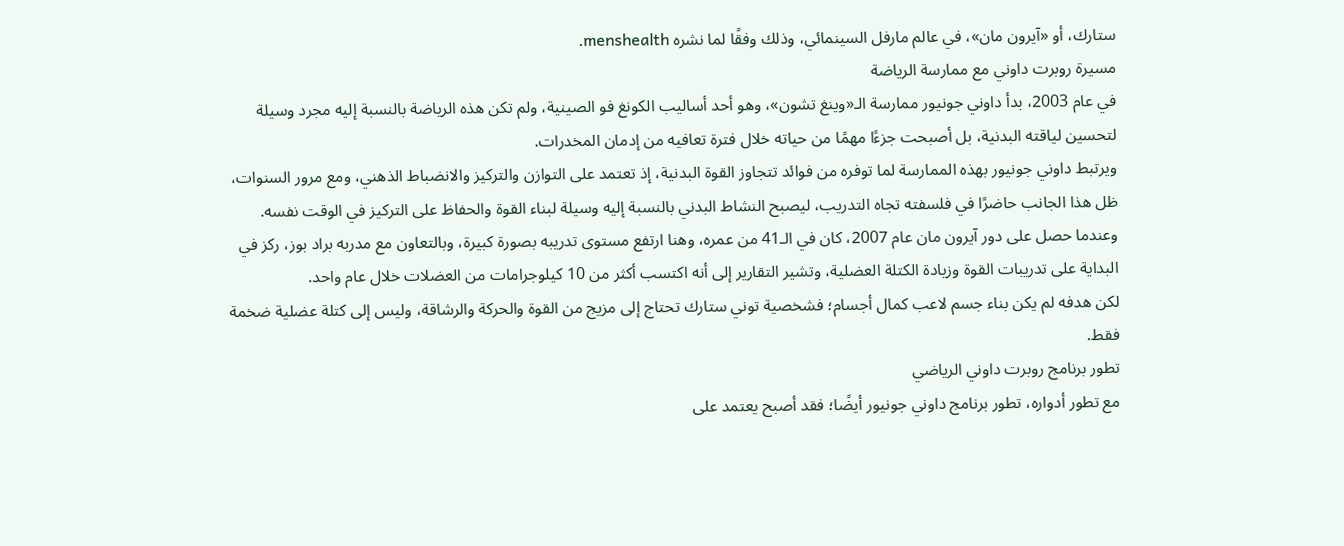ستارك، أو «آيرون مان»، في عالم مارفل السينمائي، وذلك وفقًا لما نشره menshealth.
مسيرة روبرت داوني مع ممارسة الرياضة
في عام 2003، بدأ داوني جونيور ممارسة الـ«وينغ تشون»، وهو أحد أساليب الكونغ فو الصينية، ولم تكن هذه الرياضة بالنسبة إليه مجرد وسيلة لتحسين لياقته البدنية، بل أصبحت جزءًا مهمًا من حياته خلال فترة تعافيه من إدمان المخدرات.
ويرتبط داوني جونيور بهذه الممارسة لما توفره من فوائد تتجاوز القوة البدنية، إذ تعتمد على التوازن والتركيز والانضباط الذهني، ومع مرور السنوات، ظل هذا الجانب حاضرًا في فلسفته تجاه التدريب، ليصبح النشاط البدني بالنسبة إليه وسيلة لبناء القوة والحفاظ على التركيز في الوقت نفسه.
وعندما حصل على دور آيرون مان عام 2007، كان في الـ41 من عمره، وهنا ارتفع مستوى تدريبه بصورة كبيرة، وبالتعاون مع مدربه براد بوز، ركز في البداية على تدريبات القوة وزيادة الكتلة العضلية، وتشير التقارير إلى أنه اكتسب أكثر من 10 كيلوجرامات من العضلات خلال عام واحد.
لكن هدفه لم يكن بناء جسم لاعب كمال أجسام؛ فشخصية توني ستارك تحتاج إلى مزيج من القوة والحركة والرشاقة، وليس إلى كتلة عضلية ضخمة فقط.
تطور برنامج روبرت داوني الرياضي
مع تطور أدواره، تطور برنامج داوني جونيور أيضًا؛ فقد أصبح يعتمد على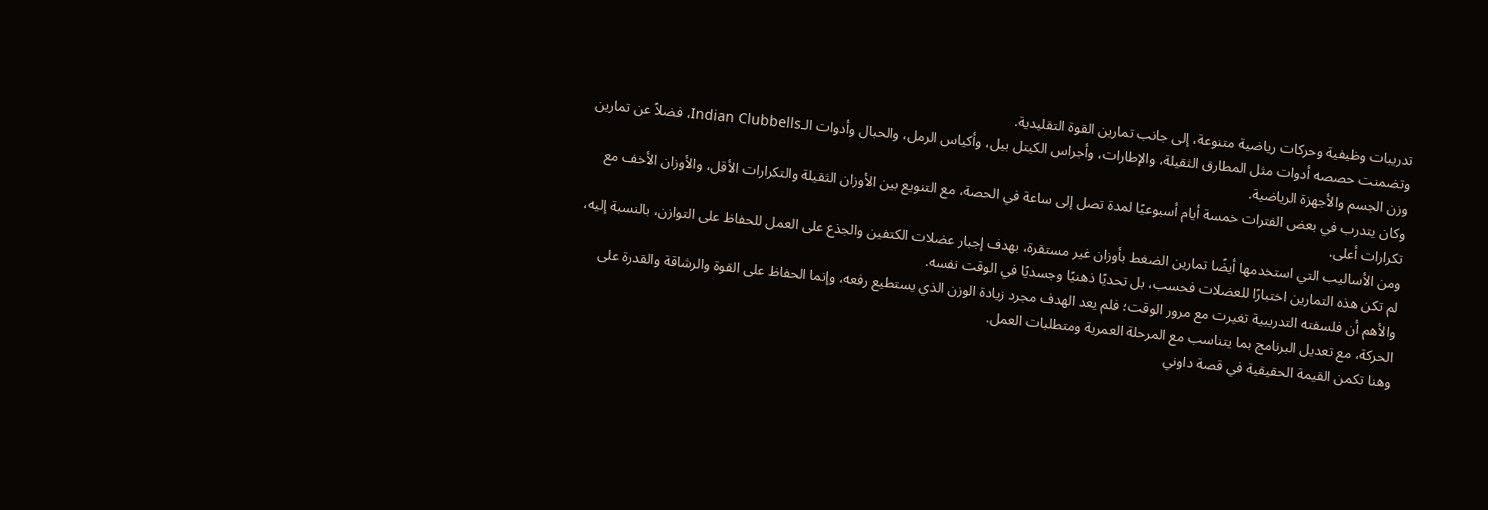تدريبات وظيفية وحركات رياضية متنوعة، إلى جانب تمارين القوة التقليدية.
وتضمنت حصصه أدوات مثل المطارق الثقيلة، والإطارات، وأجراس الكيتل بيل، وأكياس الرمل، والحبال وأدوات الـIndian Clubbells، فضلاً عن تمارين وزن الجسم والأجهزة الرياضية.
وكان يتدرب في بعض الفترات خمسة أيام أسبوعيًا لمدة تصل إلى ساعة في الحصة، مع التنويع بين الأوزان الثقيلة والتكرارات الأقل، والأوزان الأخف مع تكرارات أعلى.
ومن الأساليب التي استخدمها أيضًا تمارين الضغط بأوزان غير مستقرة، بهدف إجبار عضلات الكتفين والجذع على العمل للحفاظ على التوازن، بالنسبة إليه، لم تكن هذه التمارين اختبارًا للعضلات فحسب، بل تحديًا ذهنيًا وجسديًا في الوقت نفسه.
والأهم أن فلسفته التدريبية تغيرت مع مرور الوقت؛ فلم يعد الهدف مجرد زيادة الوزن الذي يستطيع رفعه، وإنما الحفاظ على القوة والرشاقة والقدرة على الحركة، مع تعديل البرنامج بما يتناسب مع المرحلة العمرية ومتطلبات العمل.
وهنا تكمن القيمة الحقيقية في قصة داوني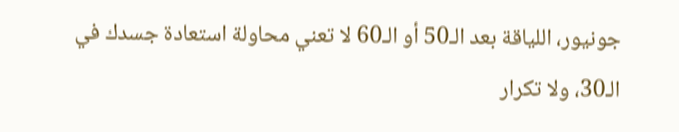جونيور، اللياقة بعد الـ50 أو الـ60 لا تعني محاولة استعادة جسدك في الـ30، ولا تكرار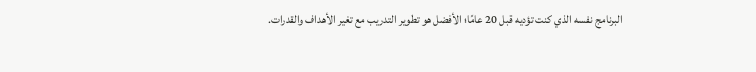البرنامج نفسه الذي كنت تؤديه قبل 20 عامًا؛ الأفضل هو تطوير التدريب مع تغير الأهداف والقدرات.